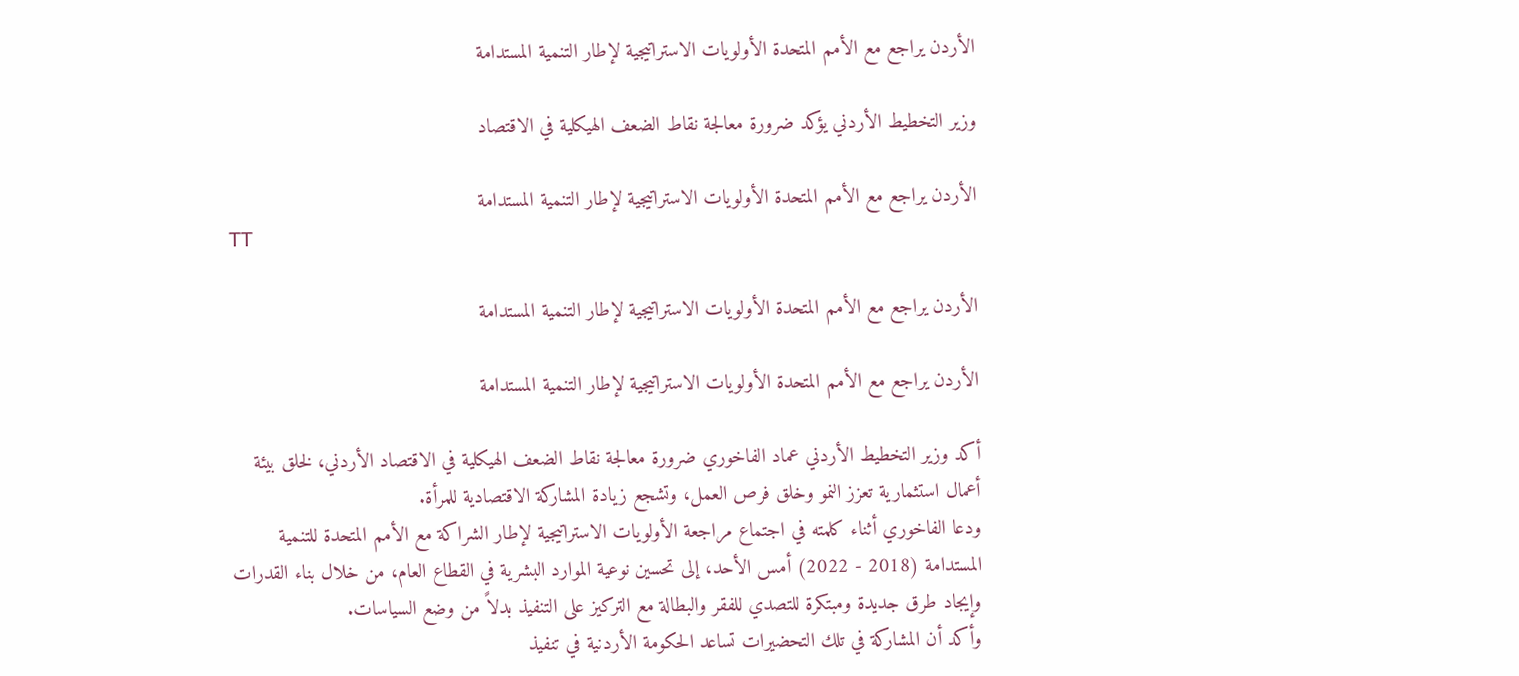الأردن يراجع مع الأمم المتحدة الأولويات الاستراتيجية لإطار التنمية المستدامة

وزير التخطيط الأردني يؤكد ضرورة معالجة نقاط الضعف الهيكلية في الاقتصاد

الأردن يراجع مع الأمم المتحدة الأولويات الاستراتيجية لإطار التنمية المستدامة
TT

الأردن يراجع مع الأمم المتحدة الأولويات الاستراتيجية لإطار التنمية المستدامة

الأردن يراجع مع الأمم المتحدة الأولويات الاستراتيجية لإطار التنمية المستدامة

أكد وزير التخطيط الأردني عماد الفاخوري ضرورة معالجة نقاط الضعف الهيكلية في الاقتصاد الأردني، لخلق بيئة أعمال استثمارية تعزز النمو وخلق فرص العمل، وتشجع زيادة المشاركة الاقتصادية للمرأة.
ودعا الفاخوري أثناء كلمته في اجتماع مراجعة الأولويات الاستراتيجية لإطار الشراكة مع الأمم المتحدة للتنمية المستدامة (2018 - 2022) أمس الأحد، إلى تحسين نوعية الموارد البشرية في القطاع العام، من خلال بناء القدرات وإيجاد طرق جديدة ومبتكرة للتصدي للفقر والبطالة مع التركيز على التنفيذ بدلاً من وضع السياسات.
وأكد أن المشاركة في تلك التحضيرات تساعد الحكومة الأردنية في تنفيذ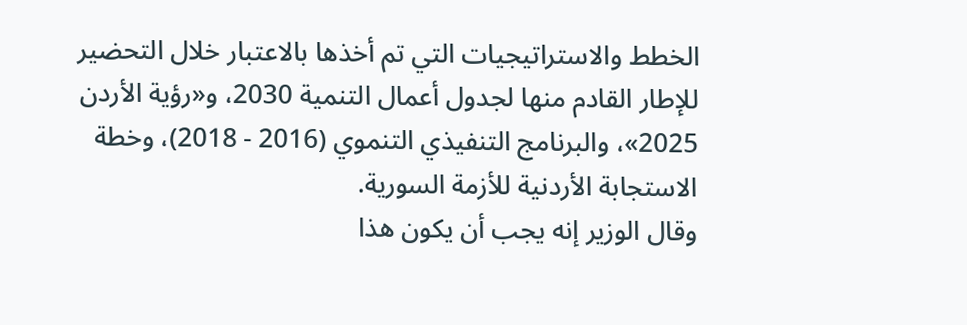الخطط والاستراتيجيات التي تم أخذها بالاعتبار خلال التحضير للإطار القادم منها لجدول أعمال التنمية 2030، و«رؤية الأردن 2025»، والبرنامج التنفيذي التنموي (2016 - 2018)، وخطة الاستجابة الأردنية للأزمة السورية.
وقال الوزير إنه يجب أن يكون هذا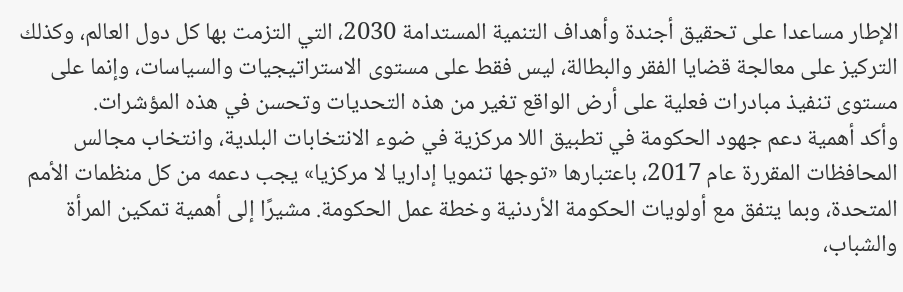الإطار مساعدا على تحقيق أجندة وأهداف التنمية المستدامة 2030، التي التزمت بها كل دول العالم، وكذلك التركيز على معالجة قضايا الفقر والبطالة، ليس فقط على مستوى الاستراتيجيات والسياسات، وإنما على مستوى تنفيذ مبادرات فعلية على أرض الواقع تغير من هذه التحديات وتحسن في هذه المؤشرات.
وأكد أهمية دعم جهود الحكومة في تطبيق اللا مركزية في ضوء الانتخابات البلدية، وانتخاب مجالس المحافظات المقررة عام 2017، باعتبارها «توجها تنمويا إداريا لا مركزيا» يجب دعمه من كل منظمات الأمم المتحدة، وبما يتفق مع أولويات الحكومة الأردنية وخطة عمل الحكومة. مشيرًا إلى أهمية تمكين المرأة والشباب،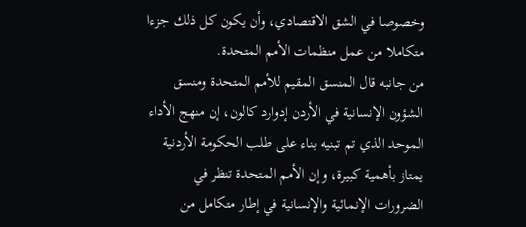وخصوصا في الشق الاقتصادي، وأن يكون كل ذلك جزءا متكاملا من عمل منظمات الأمم المتحدة.
من جانبه قال المنسق المقيم للأمم المتحدة ومنسق الشؤون الإنسانية في الأردن إدوارد كالون، إن منهج الأداء الموحد الذي تم تبنيه بناء على طلب الحكومة الأردنية يمتاز بأهمية كبيرة، وإن الأمم المتحدة تنظر في الضرورات الإنمائية والإنسانية في إطار متكامل من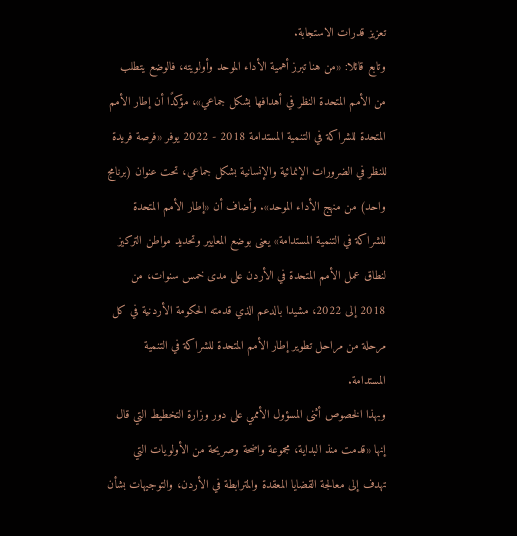تعزيز قدرات الاستجابة.
وتابع قائلا: «من هنا تبرز أهمية الأداء الموحد وأولويته، فالوضع يتطلب من الأمم المتحدة النظر في أهدافها بشكل جماعي»، مؤكدًا أن إطار الأمم المتحدة للشراكة في التنمية المستدامة 2018 - 2022 يوفر «فرصة فريدة للنظر في الضرورات الإنمائية والإنسانية بشكل جماعي، تحت عنوان (برنامج واحد) من منهج الأداء الموحد». وأضاف أن «إطار الأمم المتحدة للشراكة في التنمية المستدامة» يعنى بوضع المعايير وتحديد مواطن التركيز لنطاق عمل الأمم المتحدة في الأردن على مدى خمس سنوات، من 2018 إلى 2022، مشيدا بالدعم الذي قدمته الحكومة الأردنية في كل مرحلة من مراحل تطوير إطار الأمم المتحدة للشراكة في التنمية المستدامة.
وبهذا الخصوص أثنى المسؤول الأممي على دور وزارة التخطيط التي قال إنها «قدمت منذ البداية، مجموعة واضحة وصريحة من الأولويات التي تهدف إلى معالجة القضايا المعقدة والمترابطة في الأردن، والتوجيهات بشأن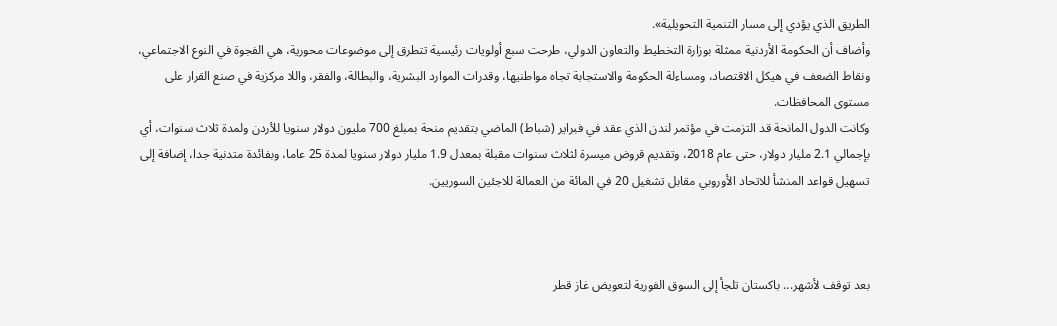الطريق الذي يؤدي إلى مسار التنمية التحويلية».
وأضاف أن الحكومة الأردنية ممثلة بوزارة التخطيط والتعاون الدولي، طرحت سبع أولويات رئيسية تتطرق إلى موضوعات محورية، هي الفجوة في النوع الاجتماعي، ونقاط الضعف في هيكل الاقتصاد، ومساءلة الحكومة والاستجابة تجاه مواطنيها، وقدرات الموارد البشرية، والبطالة، والفقر، واللا مركزية في صنع القرار على مستوى المحافظات.
وكانت الدول المانحة قد التزمت في مؤتمر لندن الذي عقد في فبراير (شباط) الماضي بتقديم منحة بمبلغ 700 مليون دولار سنويا للأردن ولمدة ثلاث سنوات، أي بإجمالي 2.1 مليار دولار، حتى عام 2018، وتقديم قروض ميسرة لثلاث سنوات مقبلة بمعدل 1.9 مليار دولار سنويا لمدة 25 عاما، وبفائدة متدنية جدا، إضافة إلى تسهيل قواعد المنشأ للاتحاد الأوروبي مقابل تشغيل 20 في المائة من العمالة للاجئين السوريين.



بعد توقف لأشهر... باكستان تلجأ إلى السوق الفورية لتعويض غاز قطر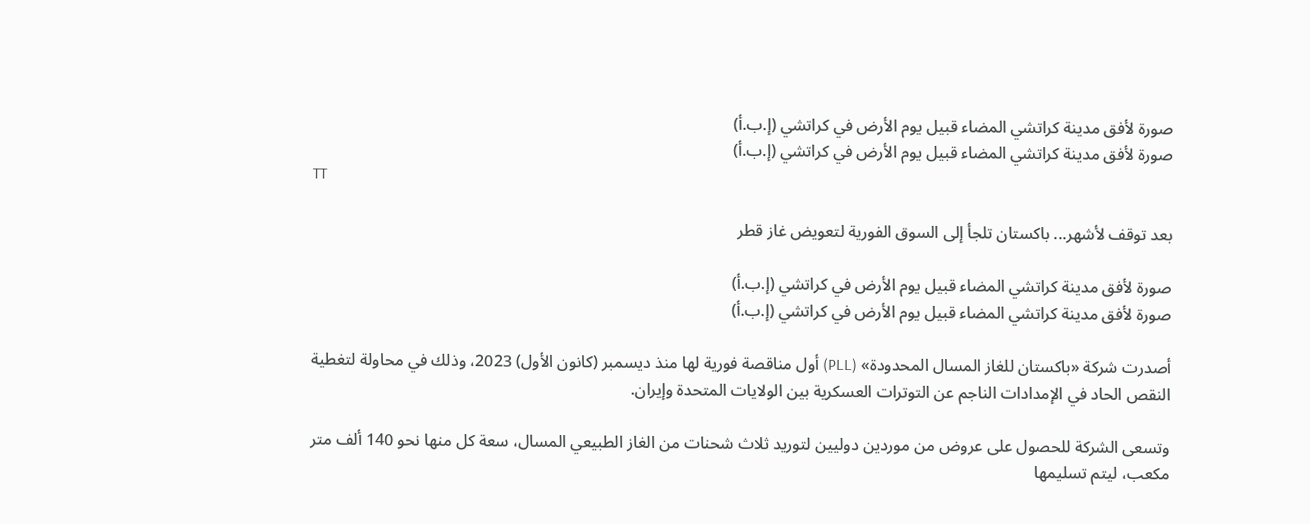صورة لأفق مدينة كراتشي المضاء قبيل يوم الأرض في كراتشي (إ.ب.أ)
صورة لأفق مدينة كراتشي المضاء قبيل يوم الأرض في كراتشي (إ.ب.أ)
TT

بعد توقف لأشهر... باكستان تلجأ إلى السوق الفورية لتعويض غاز قطر

صورة لأفق مدينة كراتشي المضاء قبيل يوم الأرض في كراتشي (إ.ب.أ)
صورة لأفق مدينة كراتشي المضاء قبيل يوم الأرض في كراتشي (إ.ب.أ)

أصدرت شركة «باكستان للغاز المسال المحدودة» (PLL) أول مناقصة فورية لها منذ ديسمبر (كانون الأول) 2023، وذلك في محاولة لتغطية النقص الحاد في الإمدادات الناجم عن التوترات العسكرية بين الولايات المتحدة وإيران.

وتسعى الشركة للحصول على عروض من موردين دوليين لتوريد ثلاث شحنات من الغاز الطبيعي المسال، سعة كل منها نحو 140 ألف متر مكعب، ليتم تسليمها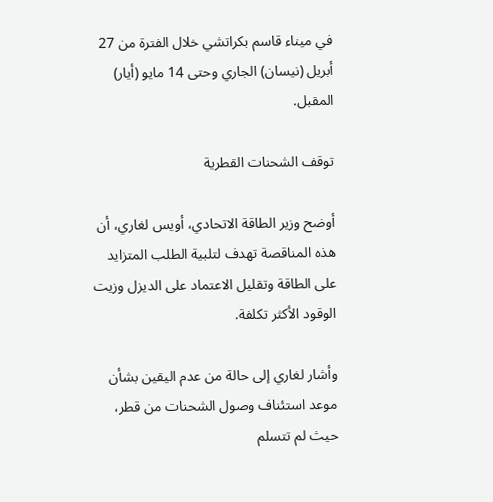في ميناء قاسم بكراتشي خلال الفترة من 27 أبريل (نيسان) الجاري وحتى 14 مايو (أيار) المقبل.

توقف الشحنات القطرية

أوضح وزير الطاقة الاتحادي، أويس لغاري، أن هذه المناقصة تهدف لتلبية الطلب المتزايد على الطاقة وتقليل الاعتماد على الديزل وزيت الوقود الأكثر تكلفة.

وأشار لغاري إلى حالة من عدم اليقين بشأن موعد استئناف وصول الشحنات من قطر، حيث لم تتسلم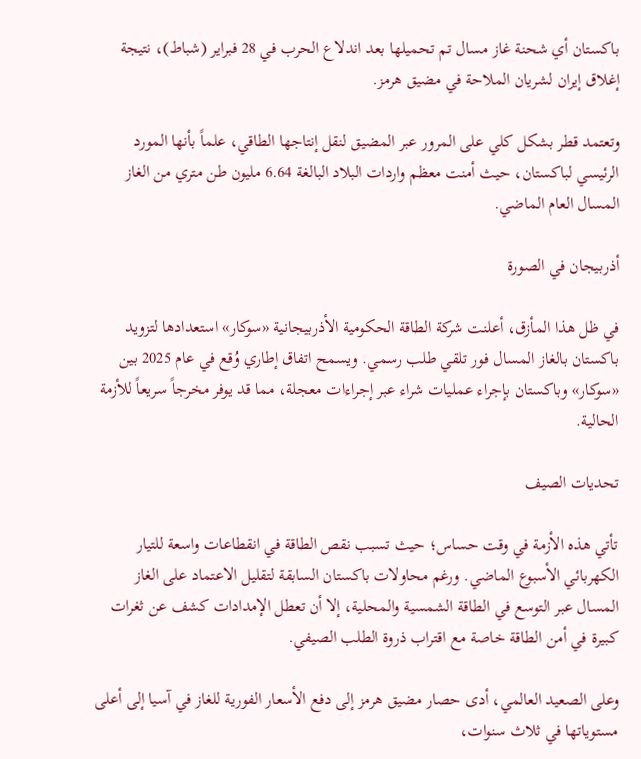باكستان أي شحنة غاز مسال تم تحميلها بعد اندلاع الحرب في 28 فبراير (شباط)، نتيجة إغلاق إيران لشريان الملاحة في مضيق هرمز.

وتعتمد قطر بشكل كلي على المرور عبر المضيق لنقل إنتاجها الطاقي، علماً بأنها المورد الرئيسي لباكستان، حيث أمنت معظم واردات البلاد البالغة 6.64 مليون طن متري من الغاز المسال العام الماضي.

أذربيجان في الصورة

في ظل هذا المأزق، أعلنت شركة الطاقة الحكومية الأذربيجانية «سوكار» استعدادها لتزويد باكستان بالغاز المسال فور تلقي طلب رسمي. ويسمح اتفاق إطاري وُقع في عام 2025 بين «سوكار» وباكستان بإجراء عمليات شراء عبر إجراءات معجلة، مما قد يوفر مخرجاً سريعاً للأزمة الحالية.

تحديات الصيف

تأتي هذه الأزمة في وقت حساس؛ حيث تسبب نقص الطاقة في انقطاعات واسعة للتيار الكهربائي الأسبوع الماضي. ورغم محاولات باكستان السابقة لتقليل الاعتماد على الغاز المسال عبر التوسع في الطاقة الشمسية والمحلية، إلا أن تعطل الإمدادات كشف عن ثغرات كبيرة في أمن الطاقة خاصة مع اقتراب ذروة الطلب الصيفي.

وعلى الصعيد العالمي، أدى حصار مضيق هرمز إلى دفع الأسعار الفورية للغاز في آسيا إلى أعلى مستوياتها في ثلاث سنوات،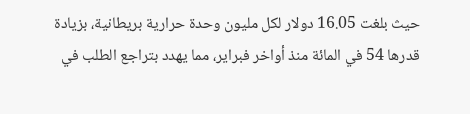حيث بلغت 16.05 دولار لكل مليون وحدة حرارية بريطانية، بزيادة قدرها 54 في المائة منذ أواخر فبراير، مما يهدد بتراجع الطلب في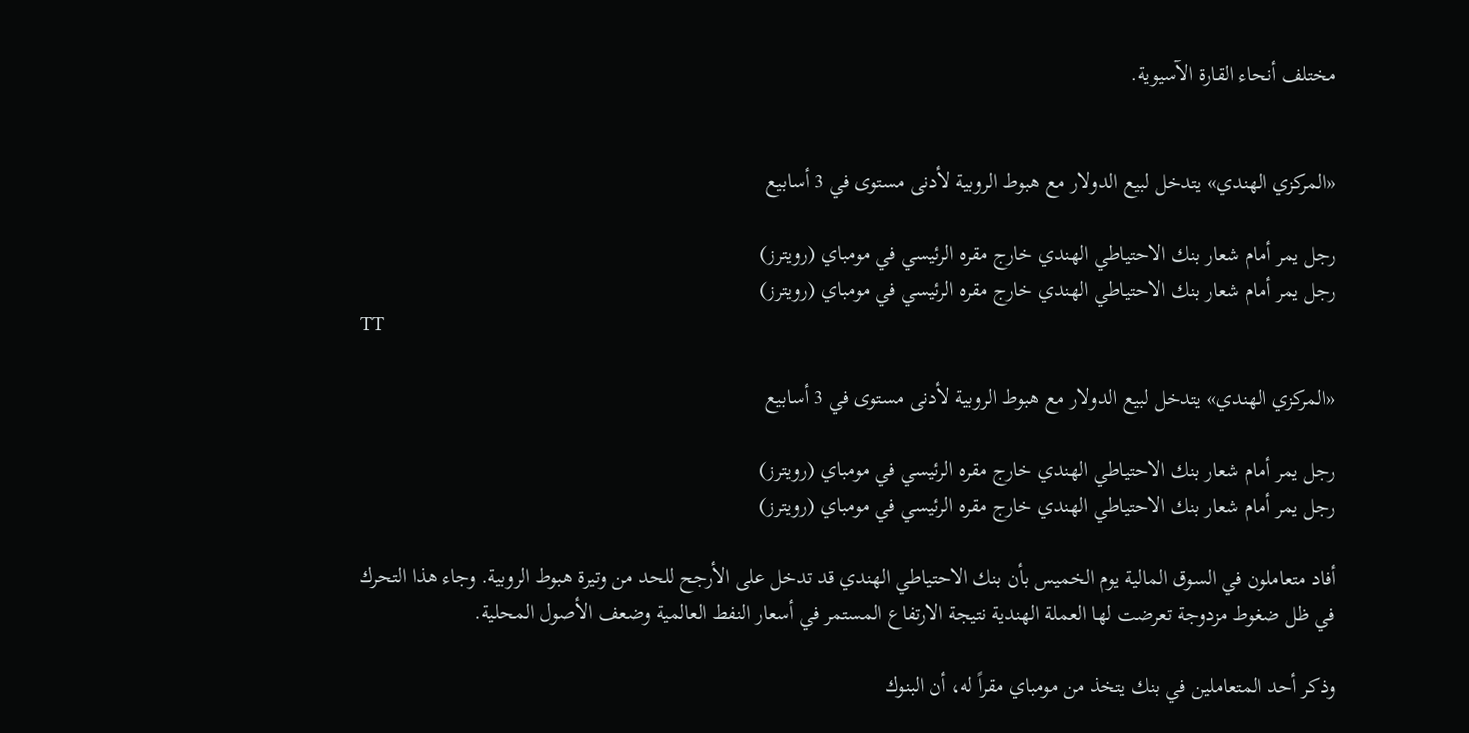مختلف أنحاء القارة الآسيوية.


«المركزي الهندي» يتدخل لبيع الدولار مع هبوط الروبية لأدنى مستوى في 3 أسابيع

رجل يمر أمام شعار بنك الاحتياطي الهندي خارج مقره الرئيسي في مومباي (رويترز)
رجل يمر أمام شعار بنك الاحتياطي الهندي خارج مقره الرئيسي في مومباي (رويترز)
TT

«المركزي الهندي» يتدخل لبيع الدولار مع هبوط الروبية لأدنى مستوى في 3 أسابيع

رجل يمر أمام شعار بنك الاحتياطي الهندي خارج مقره الرئيسي في مومباي (رويترز)
رجل يمر أمام شعار بنك الاحتياطي الهندي خارج مقره الرئيسي في مومباي (رويترز)

أفاد متعاملون في السوق المالية يوم الخميس بأن بنك الاحتياطي الهندي قد تدخل على الأرجح للحد من وتيرة هبوط الروبية. وجاء هذا التحرك في ظل ضغوط مزدوجة تعرضت لها العملة الهندية نتيجة الارتفاع المستمر في أسعار النفط العالمية وضعف الأصول المحلية.

وذكر أحد المتعاملين في بنك يتخذ من مومباي مقراً له، أن البنوك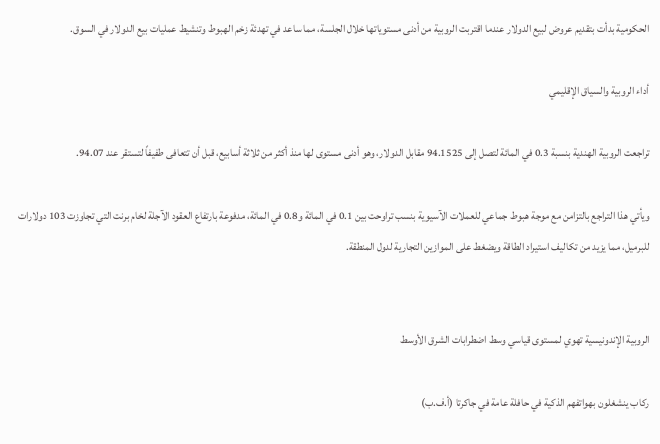الحكومية بدأت بتقديم عروض لبيع الدولار عندما اقتربت الروبية من أدنى مستوياتها خلال الجلسة، مما ساعد في تهدئة زخم الهبوط وتنشيط عمليات بيع الدولار في السوق.

أداء الروبية والسياق الإقليمي

تراجعت الروبية الهندية بنسبة 0.3 في المائة لتصل إلى 94.1525 مقابل الدولار، وهو أدنى مستوى لها منذ أكثر من ثلاثة أسابيع، قبل أن تتعافى طفيفاً لتستقر عند 94.07.

ويأتي هذا التراجع بالتزامن مع موجة هبوط جماعي للعملات الآسيوية بنسب تراوحت بين 0.1 في المائة و0.8 في المائة، مدفوعة بارتفاع العقود الآجلة لخام برنت التي تجاوزت 103 دولارات للبرميل، مما يزيد من تكاليف استيراد الطاقة ويضغط على الموازين التجارية لدول المنطقة.


الروبية الإندونيسية تهوي لمستوى قياسي وسط اضطرابات الشرق الأوسط

ركاب ينشغلون بهواتفهم الذكية في حافلة عامة في جاكرتا (أ.ف.ب)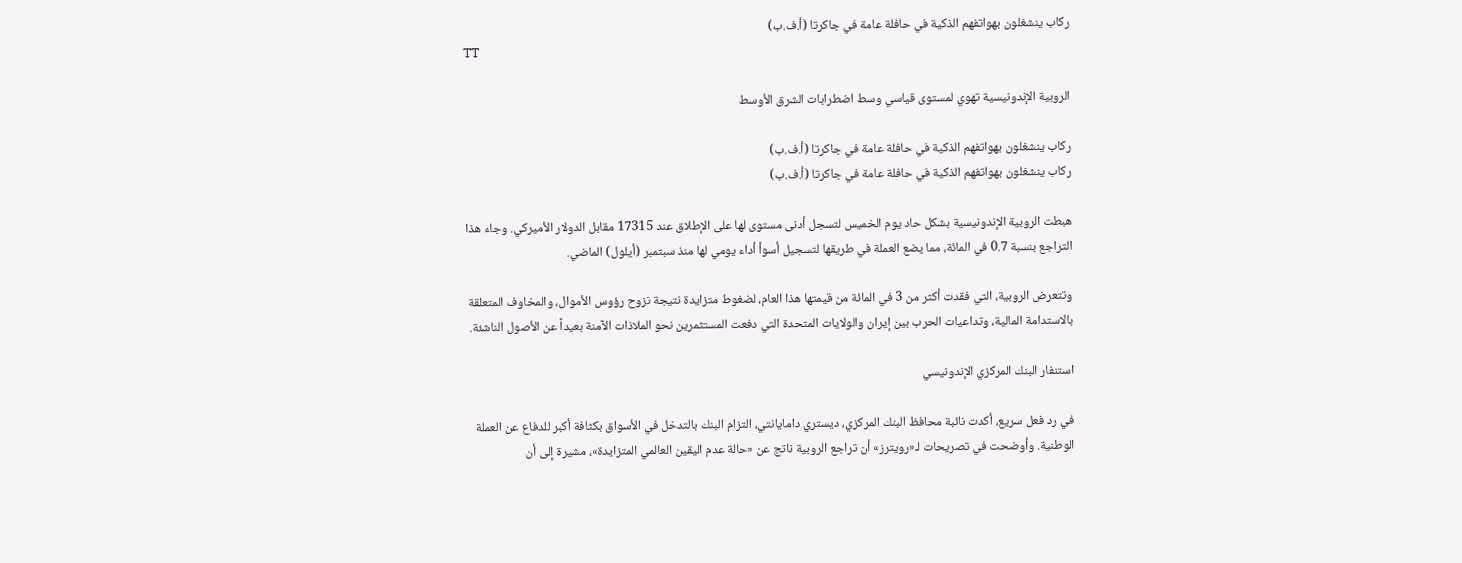ركاب ينشغلون بهواتفهم الذكية في حافلة عامة في جاكرتا (أ.ف.ب)
TT

الروبية الإندونيسية تهوي لمستوى قياسي وسط اضطرابات الشرق الأوسط

ركاب ينشغلون بهواتفهم الذكية في حافلة عامة في جاكرتا (أ.ف.ب)
ركاب ينشغلون بهواتفهم الذكية في حافلة عامة في جاكرتا (أ.ف.ب)

هبطت الروبية الإندونيسية بشكل حاد يوم الخميس لتسجل أدنى مستوى لها على الإطلاق عند 17315 مقابل الدولار الأميركي. وجاء هذا التراجع بنسبة 0.7 في المائة، مما يضع العملة في طريقها لتسجيل أسوأ أداء يومي لها منذ سبتمبر (أيلول) الماضي.

وتتعرض الروبية، التي فقدت أكثر من 3 في المائة من قيمتها هذا العام، لضغوط متزايدة نتيجة نزوح رؤوس الأموال، والمخاوف المتعلقة بالاستدامة المالية، وتداعيات الحرب بين إيران والولايات المتحدة التي دفعت المستثمرين نحو الملاذات الآمنة بعيداً عن الأصول الناشئة.

استنفار البنك المركزي الإندونيسي

في رد فعل سريع، أكدت نائبة محافظ البنك المركزي، ديستري دامايانتي، التزام البنك بالتدخل في الأسواق بكثافة أكبر للدفاع عن العملة الوطنية. وأوضحت في تصريحات لـ«رويترز» أن تراجع الروبية ناتج عن «حالة عدم اليقين العالمي المتزايدة»، مشيرة إلى أن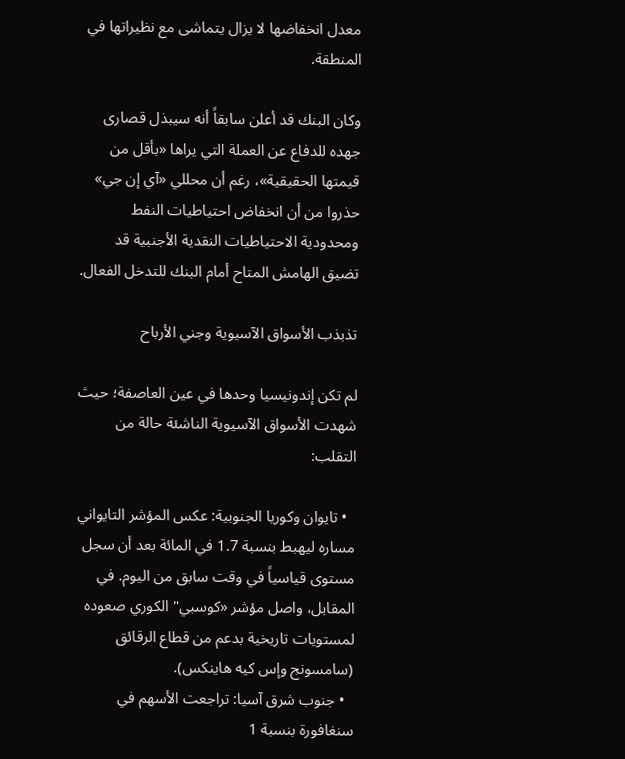معدل انخفاضها لا يزال يتماشى مع نظيراتها في المنطقة.

وكان البنك قد أعلن سابقاً أنه سيبذل قصارى جهده للدفاع عن العملة التي يراها «بأقل من قيمتها الحقيقية»، رغم أن محللي «آي إن جي» حذروا من أن انخفاض احتياطيات النفط ومحدودية الاحتياطيات النقدية الأجنبية قد تضيق الهامش المتاح أمام البنك للتدخل الفعال.

تذبذب الأسواق الآسيوية وجني الأرباح

لم تكن إندونيسيا وحدها في عين العاصفة؛ حيث شهدت الأسواق الآسيوية الناشئة حالة من التقلب:

  • تايوان وكوريا الجنوبية: عكس المؤشر التايواني مساره ليهبط بنسبة 1.7 في المائة بعد أن سجل مستوى قياسياً في وقت سابق من اليوم. في المقابل، واصل مؤشر «كوسبي" الكوري صعوده لمستويات تاريخية بدعم من قطاع الرقائق (سامسونج وإس كيه هاينكس).
  • جنوب شرق آسيا: تراجعت الأسهم في سنغافورة بنسبة 1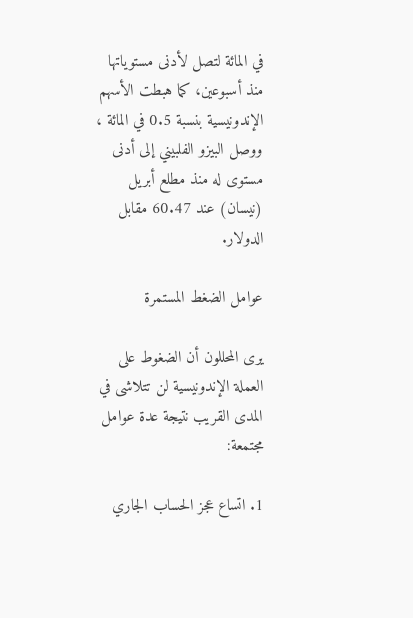في المائة لتصل لأدنى مستوياتها منذ أسبوعين، كما هبطت الأسهم الإندونيسية بنسبة 0.5 في المائة ، ووصل البيزو الفلبيني إلى أدنى مستوى له منذ مطلع أبريل (نيسان) عند 60.47 مقابل الدولار.

عوامل الضغط المستمرة

يرى المحللون أن الضغوط على العملة الإندونيسية لن تتلاشى في المدى القريب نتيجة عدة عوامل مجتمعة:

1. اتساع عجز الحساب الجاري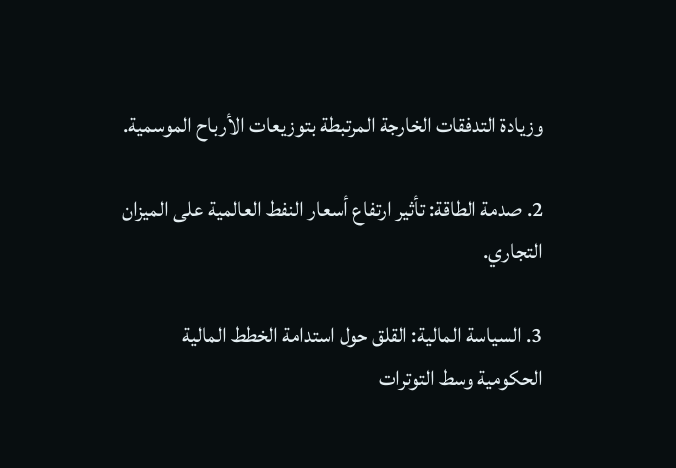وزيادة التدفقات الخارجة المرتبطة بتوزيعات الأرباح الموسمية.

2. صدمة الطاقة: تأثير ارتفاع أسعار النفط العالمية على الميزان التجاري.

3. السياسة المالية: القلق حول استدامة الخطط المالية الحكومية وسط التوترات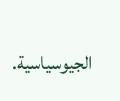الجيوسياسية.